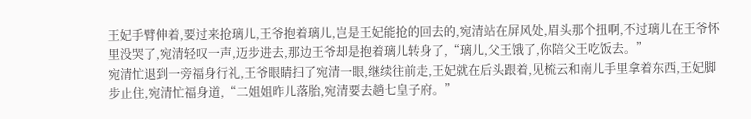王妃手臂伸着,要过来抢璃儿,王爷抱着璃儿,岂是王妃能抢的回去的,宛清站在屏风处,眉头那个扭啊,不过璃儿在王爷怀里没哭了,宛清轻叹一声,迈步进去,那边王爷却是抱着璃儿转身了,“璃儿,父王饿了,你陪父王吃饭去。”
宛清忙退到一旁福身行礼,王爷眼睛扫了宛清一眼,继续往前走,王妃就在后头跟着,见梳云和南儿手里拿着东西,王妃脚步止住,宛清忙福身道,“二姐姐昨儿落胎,宛清要去趟七皇子府。”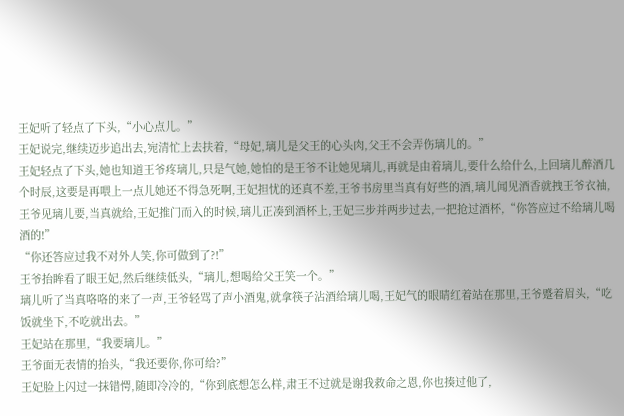王妃听了轻点了下头,“小心点儿。”
王妃说完,继续迈步追出去,宛清忙上去扶着,“母妃,璃儿是父王的心头肉,父王不会弄伤璃儿的。”
王妃轻点了下头,她也知道王爷疼璃儿,只是气她,她怕的是王爷不让她见璃儿,再就是由着璃儿,要什么给什么,上回璃儿醉酒几个时辰,这要是再喂上一点儿她还不得急死啊,王妃担忧的还真不差,王爷书房里当真有好些的酒,璃儿闻见酒香就拽王爷衣袖,王爷见璃儿要,当真就给,王妃推门而入的时候,璃儿正凑到酒杯上,王妃三步并两步过去,一把抢过酒杯,“你答应过不给璃儿喝酒的!”
“你还答应过我不对外人笑,你可做到了?!”
王爷抬眸看了眼王妃,然后继续低头,“璃儿,想喝给父王笑一个。”
璃儿听了当真咯咯的来了一声,王爷轻骂了声小酒鬼,就拿筷子沾酒给璃儿喝,王妃气的眼睛红着站在那里,王爷蹙着眉头,“吃饭就坐下,不吃就出去。”
王妃站在那里,“我要璃儿。”
王爷面无表情的抬头,“我还要你,你可给?”
王妃脸上闪过一抹错愕,随即冷冷的,“你到底想怎么样,肃王不过就是谢我救命之恩,你也揍过他了,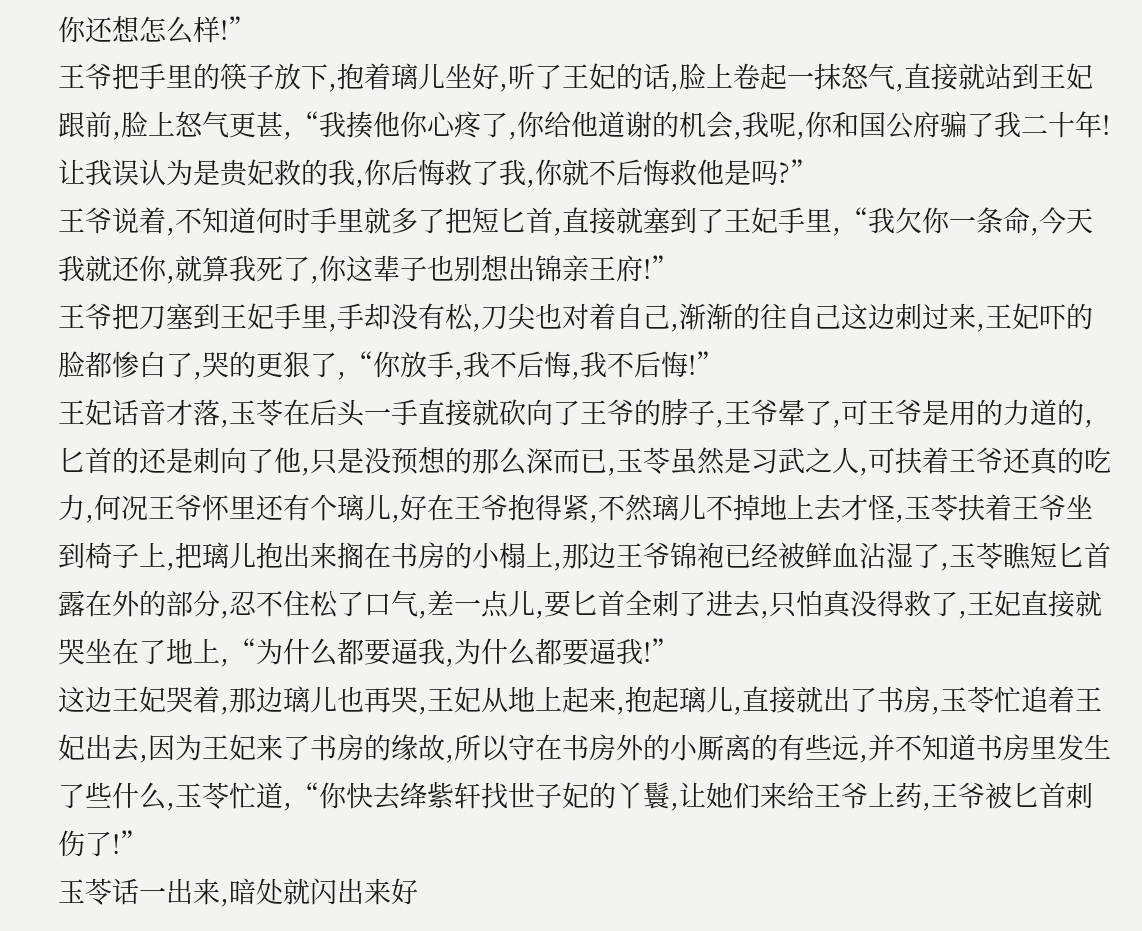你还想怎么样!”
王爷把手里的筷子放下,抱着璃儿坐好,听了王妃的话,脸上卷起一抹怒气,直接就站到王妃跟前,脸上怒气更甚,“我揍他你心疼了,你给他道谢的机会,我呢,你和国公府骗了我二十年!让我误认为是贵妃救的我,你后悔救了我,你就不后悔救他是吗?”
王爷说着,不知道何时手里就多了把短匕首,直接就塞到了王妃手里,“我欠你一条命,今天我就还你,就算我死了,你这辈子也别想出锦亲王府!”
王爷把刀塞到王妃手里,手却没有松,刀尖也对着自己,渐渐的往自己这边刺过来,王妃吓的脸都惨白了,哭的更狠了,“你放手,我不后悔,我不后悔!”
王妃话音才落,玉苓在后头一手直接就砍向了王爷的脖子,王爷晕了,可王爷是用的力道的,匕首的还是刺向了他,只是没预想的那么深而已,玉苓虽然是习武之人,可扶着王爷还真的吃力,何况王爷怀里还有个璃儿,好在王爷抱得紧,不然璃儿不掉地上去才怪,玉苓扶着王爷坐到椅子上,把璃儿抱出来搁在书房的小榻上,那边王爷锦袍已经被鲜血沾湿了,玉苓瞧短匕首露在外的部分,忍不住松了口气,差一点儿,要匕首全刺了进去,只怕真没得救了,王妃直接就哭坐在了地上,“为什么都要逼我,为什么都要逼我!”
这边王妃哭着,那边璃儿也再哭,王妃从地上起来,抱起璃儿,直接就出了书房,玉苓忙追着王妃出去,因为王妃来了书房的缘故,所以守在书房外的小厮离的有些远,并不知道书房里发生了些什么,玉苓忙道,“你快去绛紫轩找世子妃的丫鬟,让她们来给王爷上药,王爷被匕首刺伤了!”
玉苓话一出来,暗处就闪出来好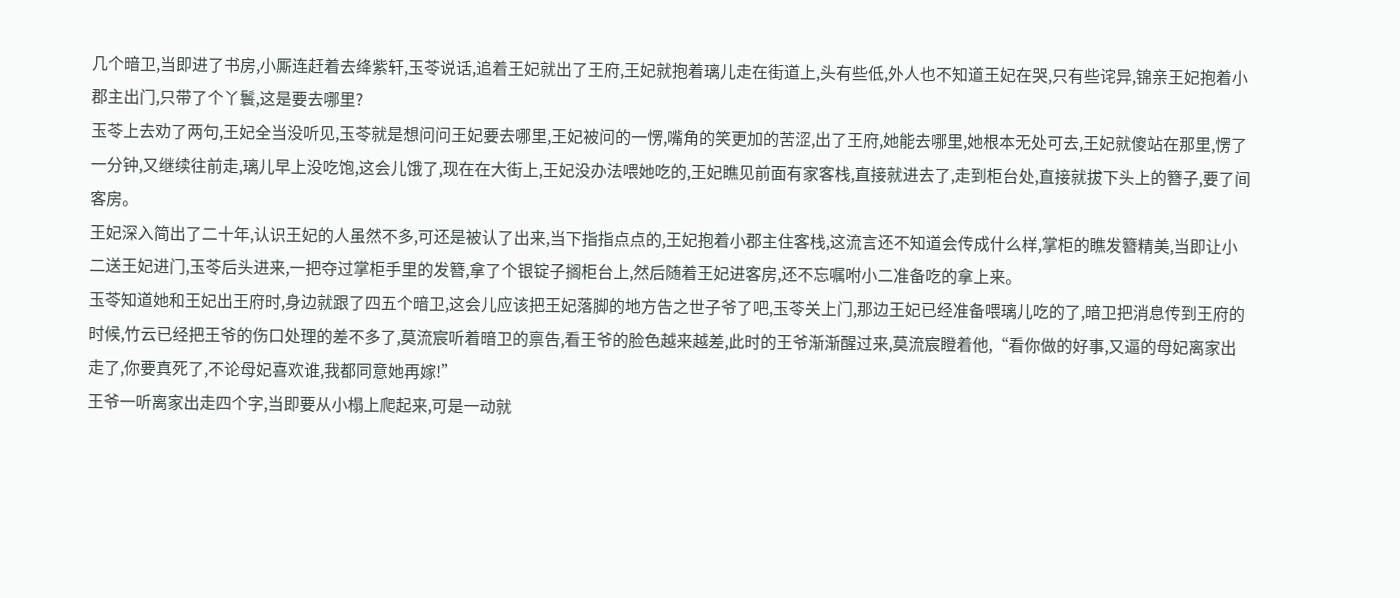几个暗卫,当即进了书房,小厮连赶着去绛紫轩,玉苓说话,追着王妃就出了王府,王妃就抱着璃儿走在街道上,头有些低,外人也不知道王妃在哭,只有些诧异,锦亲王妃抱着小郡主出门,只带了个丫鬟,这是要去哪里?
玉苓上去劝了两句,王妃全当没听见,玉苓就是想问问王妃要去哪里,王妃被问的一愣,嘴角的笑更加的苦涩,出了王府,她能去哪里,她根本无处可去,王妃就傻站在那里,愣了一分钟,又继续往前走,璃儿早上没吃饱,这会儿饿了,现在在大街上,王妃没办法喂她吃的,王妃瞧见前面有家客栈,直接就进去了,走到柜台处,直接就拔下头上的簪子,要了间客房。
王妃深入简出了二十年,认识王妃的人虽然不多,可还是被认了出来,当下指指点点的,王妃抱着小郡主住客栈,这流言还不知道会传成什么样,掌柜的瞧发簪精美,当即让小二送王妃进门,玉苓后头进来,一把夺过掌柜手里的发簪,拿了个银锭子搁柜台上,然后随着王妃进客房,还不忘嘱咐小二准备吃的拿上来。
玉苓知道她和王妃出王府时,身边就跟了四五个暗卫,这会儿应该把王妃落脚的地方告之世子爷了吧,玉苓关上门,那边王妃已经准备喂璃儿吃的了,暗卫把消息传到王府的时候,竹云已经把王爷的伤口处理的差不多了,莫流宸听着暗卫的禀告,看王爷的脸色越来越差,此时的王爷渐渐醒过来,莫流宸瞪着他,“看你做的好事,又逼的母妃离家出走了,你要真死了,不论母妃喜欢谁,我都同意她再嫁!”
王爷一听离家出走四个字,当即要从小榻上爬起来,可是一动就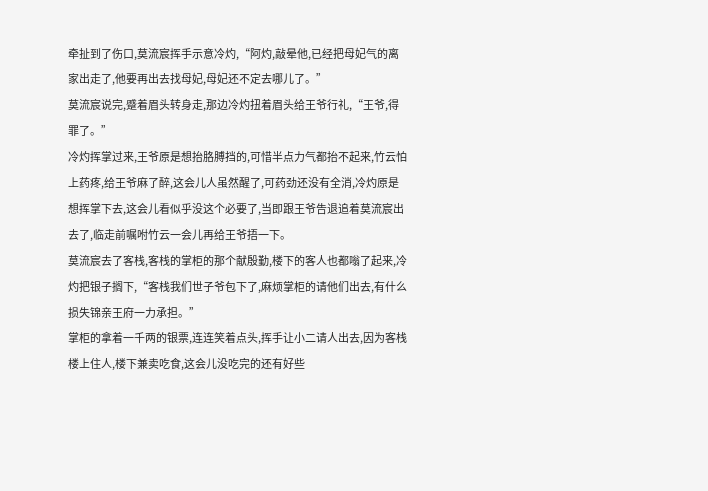牵扯到了伤口,莫流宸挥手示意冷灼,“阿灼,敲晕他,已经把母妃气的离家出走了,他要再出去找母妃,母妃还不定去哪儿了。”
莫流宸说完,蹙着眉头转身走,那边冷灼扭着眉头给王爷行礼,“王爷,得罪了。”
冷灼挥掌过来,王爷原是想抬胳膊挡的,可惜半点力气都抬不起来,竹云怕上药疼,给王爷麻了醉,这会儿人虽然醒了,可药劲还没有全消,冷灼原是想挥掌下去,这会儿看似乎没这个必要了,当即跟王爷告退追着莫流宸出去了,临走前嘱咐竹云一会儿再给王爷捂一下。
莫流宸去了客栈,客栈的掌柜的那个献殷勤,楼下的客人也都嗡了起来,冷灼把银子搁下,“客栈我们世子爷包下了,麻烦掌柜的请他们出去,有什么损失锦亲王府一力承担。”
掌柜的拿着一千两的银票,连连笑着点头,挥手让小二请人出去,因为客栈楼上住人,楼下兼卖吃食,这会儿没吃完的还有好些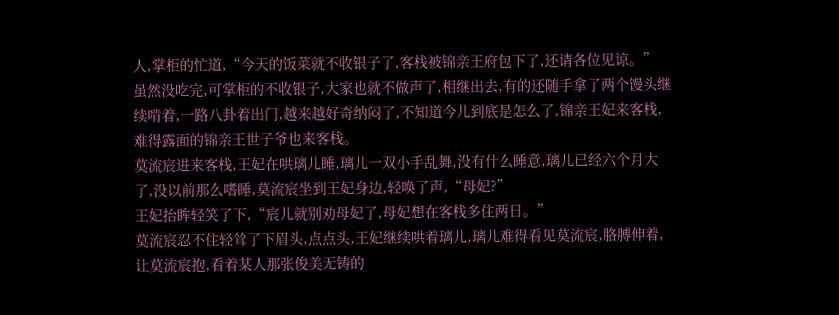人,掌柜的忙道,“今天的饭菜就不收银子了,客栈被锦亲王府包下了,还请各位见谅。”
虽然没吃完,可掌柜的不收银子,大家也就不做声了,相继出去,有的还随手拿了两个馒头继续啃着,一路八卦着出门,越来越好奇纳闷了,不知道今儿到底是怎么了,锦亲王妃来客栈,难得露面的锦亲王世子爷也来客栈。
莫流宸进来客栈,王妃在哄璃儿睡,璃儿一双小手乱舞,没有什么睡意,璃儿已经六个月大了,没以前那么嗜睡,莫流宸坐到王妃身边,轻唤了声,“母妃?”
王妃抬眸轻笑了下,“宸儿就别劝母妃了,母妃想在客栈多住两日。”
莫流宸忍不住轻耸了下眉头,点点头,王妃继续哄着璃儿,璃儿难得看见莫流宸,胳膊伸着,让莫流宸抱,看着某人那张俊美无铸的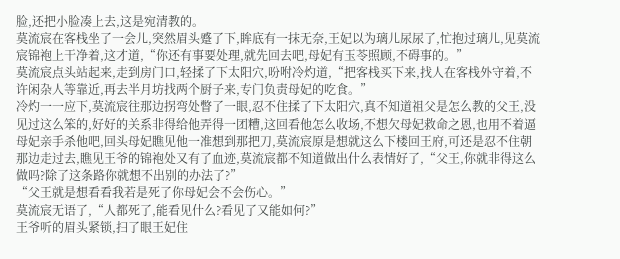脸,还把小脸凑上去,这是宛清教的。
莫流宸在客栈坐了一会儿,突然眉头蹙了下,眸底有一抹无奈,王妃以为璃儿尿尿了,忙抱过璃儿,见莫流宸锦袍上干净着,这才道,“你还有事要处理,就先回去吧,母妃有玉苓照顾,不碍事的。”
莫流宸点头站起来,走到房门口,轻揉了下太阳穴,吩咐冷灼道,“把客栈买下来,找人在客栈外守着,不许闲杂人等靠近,再去半月坊找两个厨子来,专门负责母妃的吃食。”
冷灼一一应下,莫流宸往那边拐弯处瞥了一眼,忍不住揉了下太阳穴,真不知道祖父是怎么教的父王,没见过这么笨的,好好的关系非得给他弄得一团糟,这回看他怎么收场,不想欠母妃救命之恩,也用不着逼母妃亲手杀他吧,回头母妃瞧见他一准想到那把刀,莫流宸原是想就这么下楼回王府,可还是忍不住朝那边走过去,瞧见王爷的锦袍处又有了血迹,莫流宸都不知道做出什么表情好了,“父王,你就非得这么做吗?除了这条路你就想不出别的办法了?”
“父王就是想看看我若是死了你母妃会不会伤心。”
莫流宸无语了,“人都死了,能看见什么?看见了又能如何?”
王爷听的眉头紧锁,扫了眼王妃住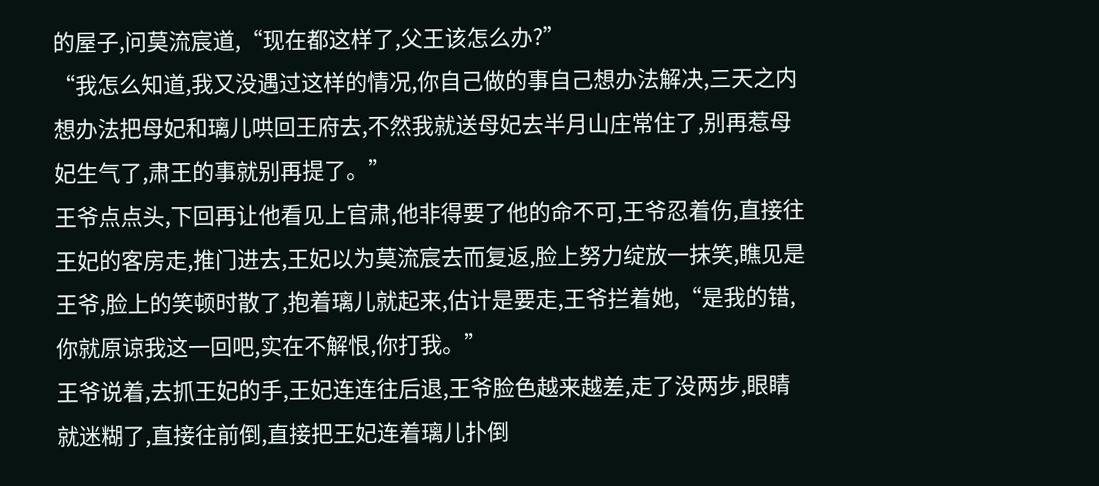的屋子,问莫流宸道,“现在都这样了,父王该怎么办?”
“我怎么知道,我又没遇过这样的情况,你自己做的事自己想办法解决,三天之内想办法把母妃和璃儿哄回王府去,不然我就送母妃去半月山庄常住了,别再惹母妃生气了,肃王的事就别再提了。”
王爷点点头,下回再让他看见上官肃,他非得要了他的命不可,王爷忍着伤,直接往王妃的客房走,推门进去,王妃以为莫流宸去而复返,脸上努力绽放一抹笑,瞧见是王爷,脸上的笑顿时散了,抱着璃儿就起来,估计是要走,王爷拦着她,“是我的错,你就原谅我这一回吧,实在不解恨,你打我。”
王爷说着,去抓王妃的手,王妃连连往后退,王爷脸色越来越差,走了没两步,眼睛就迷糊了,直接往前倒,直接把王妃连着璃儿扑倒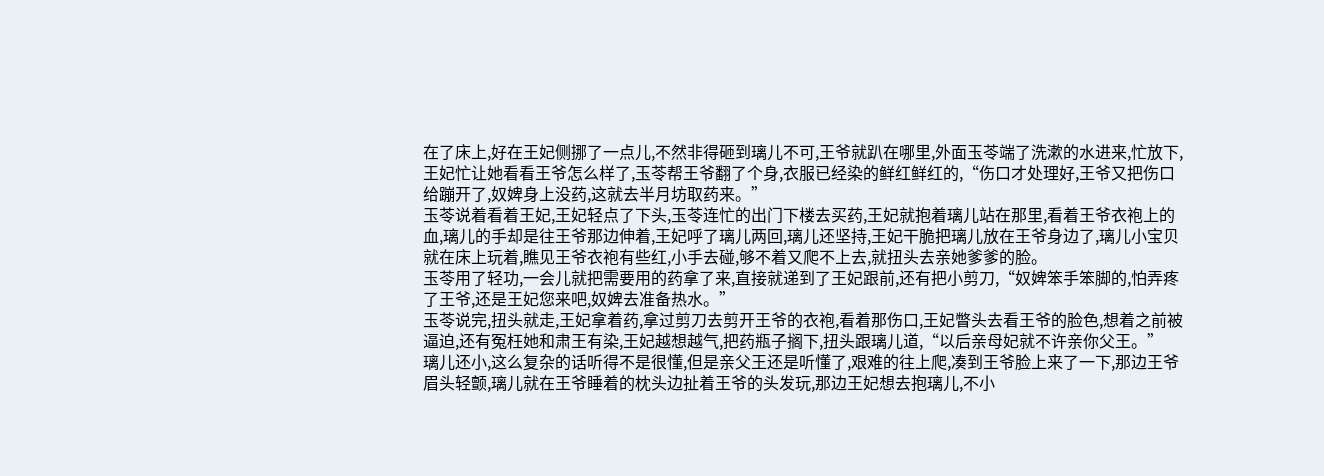在了床上,好在王妃侧挪了一点儿,不然非得砸到璃儿不可,王爷就趴在哪里,外面玉苓端了洗漱的水进来,忙放下,王妃忙让她看看王爷怎么样了,玉苓帮王爷翻了个身,衣服已经染的鲜红鲜红的,“伤口才处理好,王爷又把伤口给蹦开了,奴婢身上没药,这就去半月坊取药来。”
玉苓说着看着王妃,王妃轻点了下头,玉苓连忙的出门下楼去买药,王妃就抱着璃儿站在那里,看着王爷衣袍上的血,璃儿的手却是往王爷那边伸着,王妃呼了璃儿两回,璃儿还坚持,王妃干脆把璃儿放在王爷身边了,璃儿小宝贝就在床上玩着,瞧见王爷衣袍有些红,小手去碰,够不着又爬不上去,就扭头去亲她爹爹的脸。
玉苓用了轻功,一会儿就把需要用的药拿了来,直接就递到了王妃跟前,还有把小剪刀,“奴婢笨手笨脚的,怕弄疼了王爷,还是王妃您来吧,奴婢去准备热水。”
玉苓说完,扭头就走,王妃拿着药,拿过剪刀去剪开王爷的衣袍,看着那伤口,王妃瞥头去看王爷的脸色,想着之前被逼迫,还有冤枉她和肃王有染,王妃越想越气,把药瓶子搁下,扭头跟璃儿道,“以后亲母妃就不许亲你父王。”
璃儿还小,这么复杂的话听得不是很懂,但是亲父王还是听懂了,艰难的往上爬,凑到王爷脸上来了一下,那边王爷眉头轻颤,璃儿就在王爷睡着的枕头边扯着王爷的头发玩,那边王妃想去抱璃儿,不小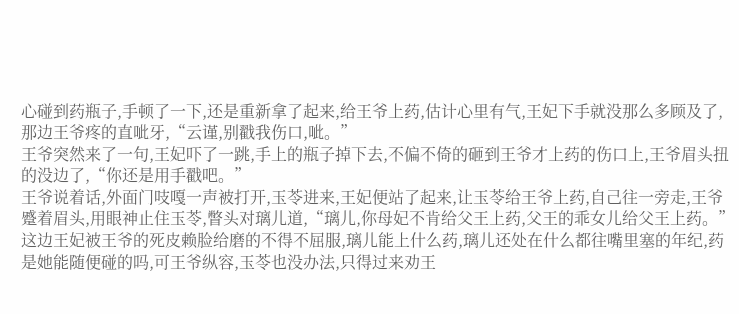心碰到药瓶子,手顿了一下,还是重新拿了起来,给王爷上药,估计心里有气,王妃下手就没那么多顾及了,那边王爷疼的直呲牙,“云谨,别戳我伤口,呲。”
王爷突然来了一句,王妃吓了一跳,手上的瓶子掉下去,不偏不倚的砸到王爷才上药的伤口上,王爷眉头扭的没边了,“你还是用手戳吧。”
王爷说着话,外面门吱嘎一声被打开,玉苓进来,王妃便站了起来,让玉苓给王爷上药,自己往一旁走,王爷蹙着眉头,用眼神止住玉苓,瞥头对璃儿道,“璃儿,你母妃不肯给父王上药,父王的乖女儿给父王上药。”
这边王妃被王爷的死皮赖脸给磨的不得不屈服,璃儿能上什么药,璃儿还处在什么都往嘴里塞的年纪,药是她能随便碰的吗,可王爷纵容,玉苓也没办法,只得过来劝王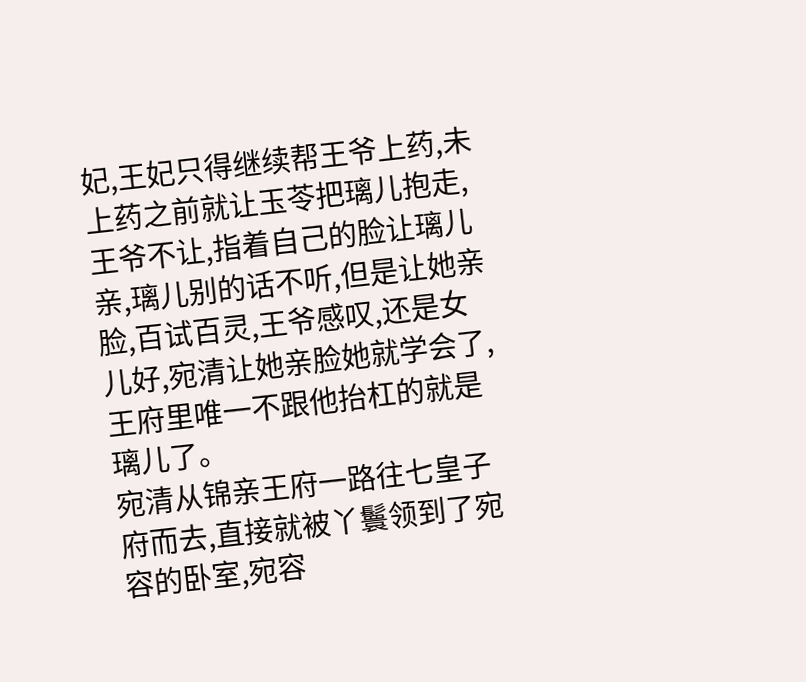妃,王妃只得继续帮王爷上药,未上药之前就让玉苓把璃儿抱走,王爷不让,指着自己的脸让璃儿亲,璃儿别的话不听,但是让她亲脸,百试百灵,王爷感叹,还是女儿好,宛清让她亲脸她就学会了,王府里唯一不跟他抬杠的就是璃儿了。
宛清从锦亲王府一路往七皇子府而去,直接就被丫鬟领到了宛容的卧室,宛容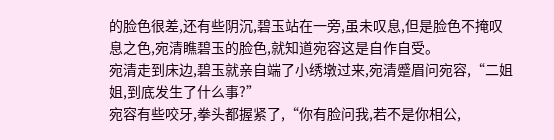的脸色很差,还有些阴沉,碧玉站在一旁,虽未叹息,但是脸色不掩叹息之色,宛清瞧碧玉的脸色,就知道宛容这是自作自受。
宛清走到床边,碧玉就亲自端了小绣墩过来,宛清蹙眉问宛容,“二姐姐,到底发生了什么事?”
宛容有些咬牙,拳头都握紧了,“你有脸问我,若不是你相公,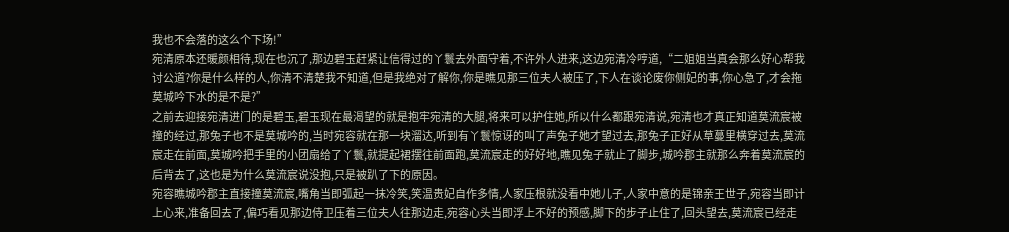我也不会落的这么个下场!”
宛清原本还暖颜相待,现在也沉了,那边碧玉赶紧让信得过的丫鬟去外面守着,不许外人进来,这边宛清冷哼道,“二姐姐当真会那么好心帮我讨公道?你是什么样的人,你清不清楚我不知道,但是我绝对了解你,你是瞧见那三位夫人被压了,下人在谈论废你侧妃的事,你心急了,才会拖莫城吟下水的是不是?”
之前去迎接宛清进门的是碧玉,碧玉现在最渴望的就是抱牢宛清的大腿,将来可以护住她,所以什么都跟宛清说,宛清也才真正知道莫流宸被撞的经过,那兔子也不是莫城吟的,当时宛容就在那一块溜达,听到有丫鬟惊讶的叫了声兔子她才望过去,那兔子正好从草蔓里横穿过去,莫流宸走在前面,莫城吟把手里的小团扇给了丫鬟,就提起裙摆往前面跑,莫流宸走的好好地,瞧见兔子就止了脚步,城吟郡主就那么奔着莫流宸的后背去了,这也是为什么莫流宸说没抱,只是被趴了下的原因。
宛容瞧城吟郡主直接撞莫流宸,嘴角当即弧起一抹冷笑,笑温贵妃自作多情,人家压根就没看中她儿子,人家中意的是锦亲王世子,宛容当即计上心来,准备回去了,偏巧看见那边侍卫压着三位夫人往那边走,宛容心头当即浮上不好的预感,脚下的步子止住了,回头望去,莫流宸已经走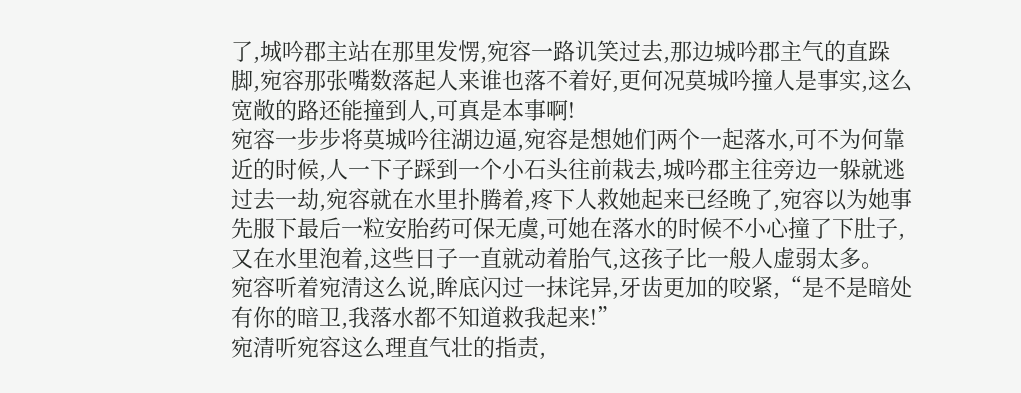了,城吟郡主站在那里发愣,宛容一路讥笑过去,那边城吟郡主气的直跺脚,宛容那张嘴数落起人来谁也落不着好,更何况莫城吟撞人是事实,这么宽敞的路还能撞到人,可真是本事啊!
宛容一步步将莫城吟往湖边逼,宛容是想她们两个一起落水,可不为何靠近的时候,人一下子踩到一个小石头往前栽去,城吟郡主往旁边一躲就逃过去一劫,宛容就在水里扑腾着,疼下人救她起来已经晚了,宛容以为她事先服下最后一粒安胎药可保无虞,可她在落水的时候不小心撞了下肚子,又在水里泡着,这些日子一直就动着胎气,这孩子比一般人虚弱太多。
宛容听着宛清这么说,眸底闪过一抹诧异,牙齿更加的咬紧,“是不是暗处有你的暗卫,我落水都不知道救我起来!”
宛清听宛容这么理直气壮的指责,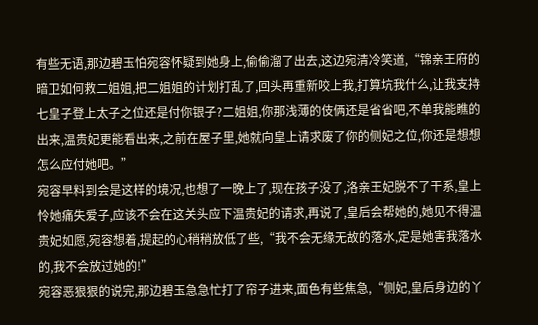有些无语,那边碧玉怕宛容怀疑到她身上,偷偷溜了出去,这边宛清冷笑道,“锦亲王府的暗卫如何救二姐姐,把二姐姐的计划打乱了,回头再重新咬上我,打算坑我什么,让我支持七皇子登上太子之位还是付你银子?二姐姐,你那浅薄的伎俩还是省省吧,不单我能瞧的出来,温贵妃更能看出来,之前在屋子里,她就向皇上请求废了你的侧妃之位,你还是想想怎么应付她吧。”
宛容早料到会是这样的境况,也想了一晚上了,现在孩子没了,洛亲王妃脱不了干系,皇上怜她痛失爱子,应该不会在这关头应下温贵妃的请求,再说了,皇后会帮她的,她见不得温贵妃如愿,宛容想着,提起的心稍稍放低了些,“我不会无缘无故的落水,定是她害我落水的,我不会放过她的!”
宛容恶狠狠的说完,那边碧玉急急忙打了帘子进来,面色有些焦急,“侧妃,皇后身边的丫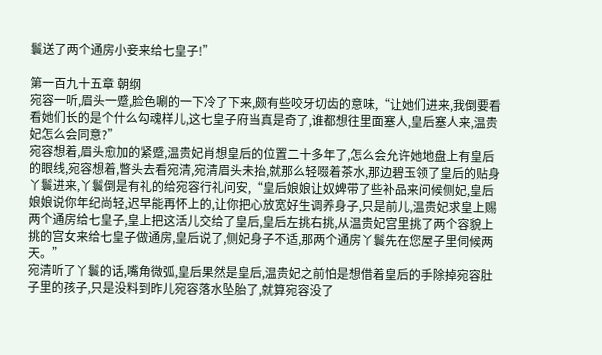鬟送了两个通房小妾来给七皇子!”

第一百九十五章 朝纲
宛容一听,眉头一蹙,脸色唰的一下冷了下来,颇有些咬牙切齿的意味,“让她们进来,我倒要看看她们长的是个什么勾魂样儿,这七皇子府当真是奇了,谁都想往里面塞人,皇后塞人来,温贵妃怎么会同意?”
宛容想着,眉头愈加的紧蹙,温贵妃肖想皇后的位置二十多年了,怎么会允许她地盘上有皇后的眼线,宛容想着,瞥头去看宛清,宛清眉头未抬,就那么轻啜着茶水,那边碧玉领了皇后的贴身丫鬟进来,丫鬟倒是有礼的给宛容行礼问安,“皇后娘娘让奴婢带了些补品来问候侧妃,皇后娘娘说你年纪尚轻,迟早能再怀上的,让你把心放宽好生调养身子,只是前儿,温贵妃求皇上赐两个通房给七皇子,皇上把这活儿交给了皇后,皇后左挑右挑,从温贵妃宫里挑了两个容貌上挑的宫女来给七皇子做通房,皇后说了,侧妃身子不适,那两个通房丫鬟先在您屋子里伺候两天。”
宛清听了丫鬟的话,嘴角微弧,皇后果然是皇后,温贵妃之前怕是想借着皇后的手除掉宛容肚子里的孩子,只是没料到昨儿宛容落水坠胎了,就算宛容没了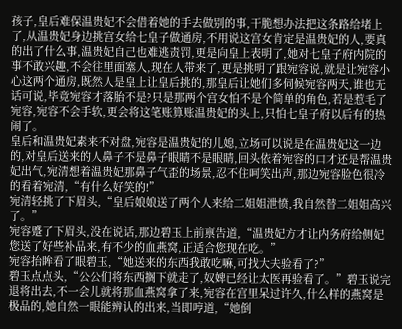孩子,皇后难保温贵妃不会借着她的手去做别的事,干脆想办法把这条路给堵上了,从温贵妃身边挑宫女给七皇子做通房,不用说这宫女肯定是温贵妃的人,要真的出了什么事,温贵妃自己也难逃责罚,更是向皇上表明了,她对七皇子府内院的事不敢兴趣,不会往里面塞人,现在人带来了,更是挑明了跟宛容说,就是让宛容小心这两个通房,既然人是皇上让皇后挑的,那皇后让她们多伺候宛容两天,谁也无话可说,毕竟宛容才落胎不是?只是那两个宫女怕不是个简单的角色,若是惹毛了宛容,宛容不会手软,更会将这笔账算账温贵妃的头上,只怕七皇子府以后有的热闹了。
皇后和温贵妃素来不对盘,宛容是温贵妃的儿媳,立场可以说是在温贵妃这一边的,对皇后送来的人鼻子不是鼻子眼睛不是眼睛,回头依着宛容的口才还是帮温贵妃出气,宛清想着温贵妃那鼻子气歪的场景,忍不住呵笑出声,那边宛容脸色很冷的看着宛清,“有什么好笑的!”
宛清轻挑了下眉头,“皇后娘娘送了两个人来给二姐姐泄愤,我自然替二姐姐高兴了。”
宛容蹙了下眉头,没在说话,那边碧玉上前禀告道,“温贵妃方才让内务府给侧妃您送了好些补品来,有不少的血燕窝,正适合您现在吃。”
宛容抬眸看了眼碧玉,“她送来的东西我敢吃嘛,可找大夫验看了?”
碧玉点点头,“公公们将东西搁下就走了,奴婢已经让太医再验看了。”碧玉说完退将出去,不一会儿就将那血燕窝拿了来,宛容在宫里呆过许久,什么样的燕窝是极品的,她自然一眼能辨认的出来,当即哼道,“她倒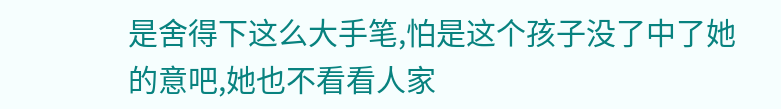是舍得下这么大手笔,怕是这个孩子没了中了她的意吧,她也不看看人家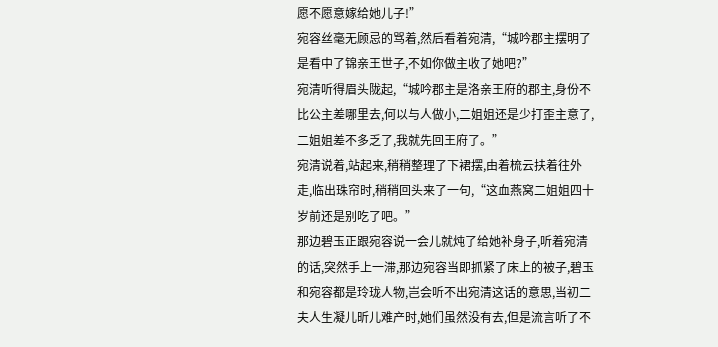愿不愿意嫁给她儿子!”
宛容丝毫无顾忌的骂着,然后看着宛清,“城吟郡主摆明了是看中了锦亲王世子,不如你做主收了她吧?”
宛清听得眉头陇起,“城吟郡主是洛亲王府的郡主,身份不比公主差哪里去,何以与人做小,二姐姐还是少打歪主意了,二姐姐差不多乏了,我就先回王府了。”
宛清说着,站起来,稍稍整理了下裙摆,由着梳云扶着往外走,临出珠帘时,稍稍回头来了一句,“这血燕窝二姐姐四十岁前还是别吃了吧。”
那边碧玉正跟宛容说一会儿就炖了给她补身子,听着宛清的话,突然手上一滞,那边宛容当即抓紧了床上的被子,碧玉和宛容都是玲珑人物,岂会听不出宛清这话的意思,当初二夫人生凝儿昕儿难产时,她们虽然没有去,但是流言听了不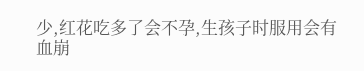少,红花吃多了会不孕,生孩子时服用会有血崩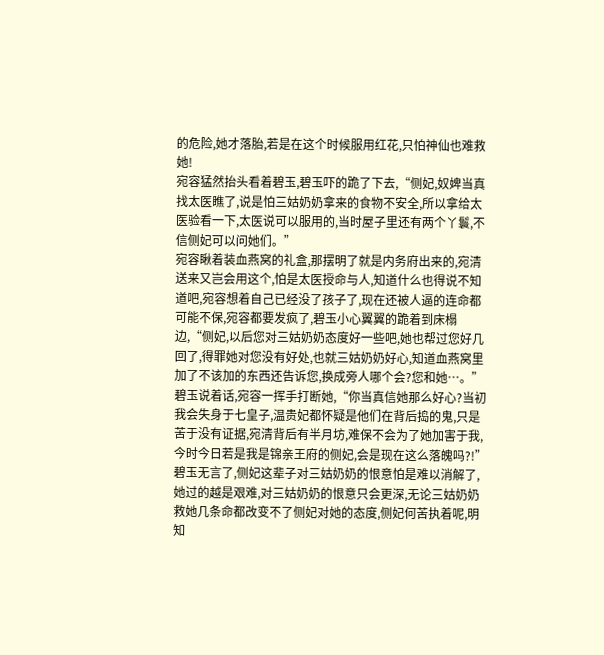的危险,她才落胎,若是在这个时候服用红花,只怕神仙也难救她!
宛容猛然抬头看着碧玉,碧玉吓的跪了下去,“侧妃,奴婢当真找太医瞧了,说是怕三姑奶奶拿来的食物不安全,所以拿给太医验看一下,太医说可以服用的,当时屋子里还有两个丫鬟,不信侧妃可以问她们。”
宛容瞅着装血燕窝的礼盒,那摆明了就是内务府出来的,宛清送来又岂会用这个,怕是太医授命与人,知道什么也得说不知道吧,宛容想着自己已经没了孩子了,现在还被人逼的连命都可能不保,宛容都要发疯了,碧玉小心翼翼的跪着到床榻边,“侧妃,以后您对三姑奶奶态度好一些吧,她也帮过您好几回了,得罪她对您没有好处,也就三姑奶奶好心,知道血燕窝里加了不该加的东西还告诉您,换成旁人哪个会?您和她…。”
碧玉说着话,宛容一挥手打断她,“你当真信她那么好心?当初我会失身于七皇子,温贵妃都怀疑是他们在背后捣的鬼,只是苦于没有证据,宛清背后有半月坊,难保不会为了她加害于我,今时今日若是我是锦亲王府的侧妃,会是现在这么落魄吗?!”
碧玉无言了,侧妃这辈子对三姑奶奶的恨意怕是难以消解了,她过的越是艰难,对三姑奶奶的恨意只会更深,无论三姑奶奶救她几条命都改变不了侧妃对她的态度,侧妃何苦执着呢,明知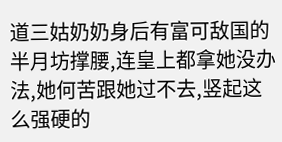道三姑奶奶身后有富可敌国的半月坊撑腰,连皇上都拿她没办法,她何苦跟她过不去,竖起这么强硬的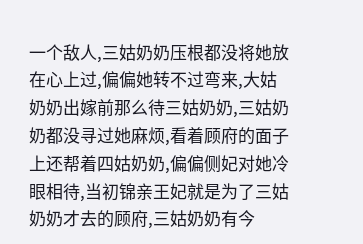一个敌人,三姑奶奶压根都没将她放在心上过,偏偏她转不过弯来,大姑奶奶出嫁前那么待三姑奶奶,三姑奶奶都没寻过她麻烦,看着顾府的面子上还帮着四姑奶奶,偏偏侧妃对她冷眼相待,当初锦亲王妃就是为了三姑奶奶才去的顾府,三姑奶奶有今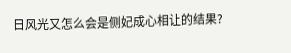日风光又怎么会是侧妃成心相让的结果?